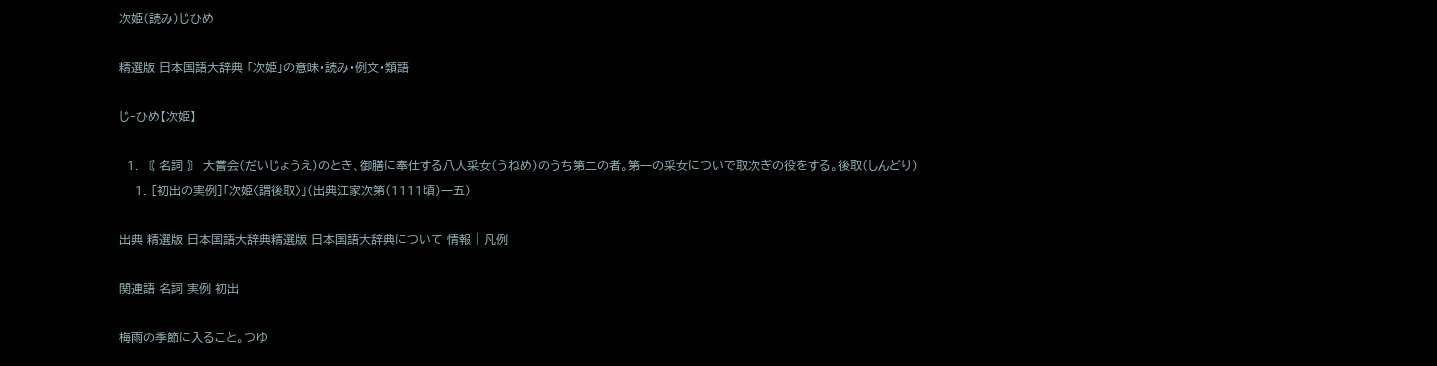次姫(読み)じひめ

精選版 日本国語大辞典 「次姫」の意味・読み・例文・類語

じ‐ひめ【次姫】

  1. 〘 名詞 〙 大嘗会(だいじょうえ)のとき、御膳に奉仕する八人采女(うねめ)のうち第二の者。第一の采女についで取次ぎの役をする。後取(しんどり)
    1. [初出の実例]「次姫〈謂後取〉」(出典江家次第(1111頃)一五)

出典 精選版 日本国語大辞典精選版 日本国語大辞典について 情報 | 凡例

関連語 名詞 実例 初出

梅雨の季節に入ること。つゆ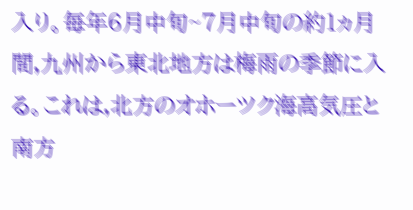入り。毎年6月中旬~7月中旬の約1ヵ月間,九州から東北地方は梅雨の季節に入る。これは,北方のオホーツク海高気圧と南方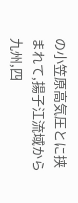の小笠原高気圧とに挟まれて,揚子江流域から九州,四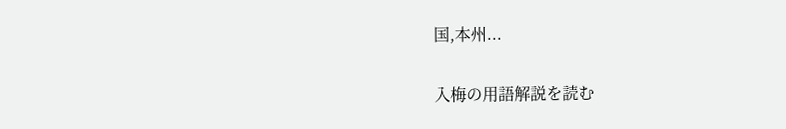国,本州...

入梅の用語解説を読む